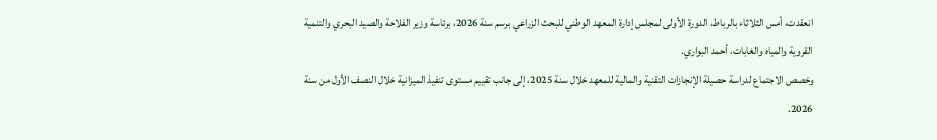انعقدت، أمس الثلاثاء بالرباط، الدورة الأولى لمجلس إدارة المعهد الوطني للبحث الزراعي برسم سنة 2026، برئاسة وزير الفلاحة والصيد البحري والتنمية القروية والمياه والغابات، أحمد البواري.
وخصص الاجتماع لدراسة حصيلة الإنجازات التقنية والمالية للمعهد خلال سنة 2025، إلى جانب تقييم مستوى تنفيذ الميزانية خلال النصف الأول من سنة 2026.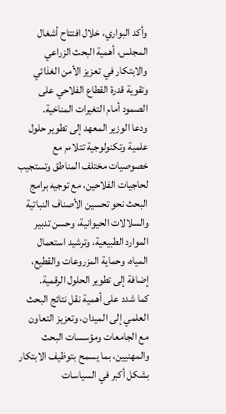وأكد البواري، خلال افتتاح أشغال المجلس، أهمية البحث الزراعي والابتكار في تعزيز الأمن الغذائي وتقوية قدرة القطاع الفلاحي على الصمود أمام التغيرات المناخية.
ودعا الوزير المعهد إلى تطوير حلول علمية وتكنولوجية تتلاءم مع خصوصيات مختلف المناطق وتستجيب لحاجيات الفلاحين، مع توجيه برامج البحث نحو تحسين الأصناف النباتية والسلالات الحيوانية، وحسن تدبير الموارد الطبيعية، وترشيد استعمال المياه، وحماية المزروعات والقطيع، إضافة إلى تطوير الحلول الرقمية.
كما شدد على أهمية نقل نتائج البحث العلمي إلى الميدان، وتعزيز التعاون مع الجامعات ومؤسسات البحث والمهنيين، بما يسمح بتوظيف الابتكار بشكل أكبر في السياسات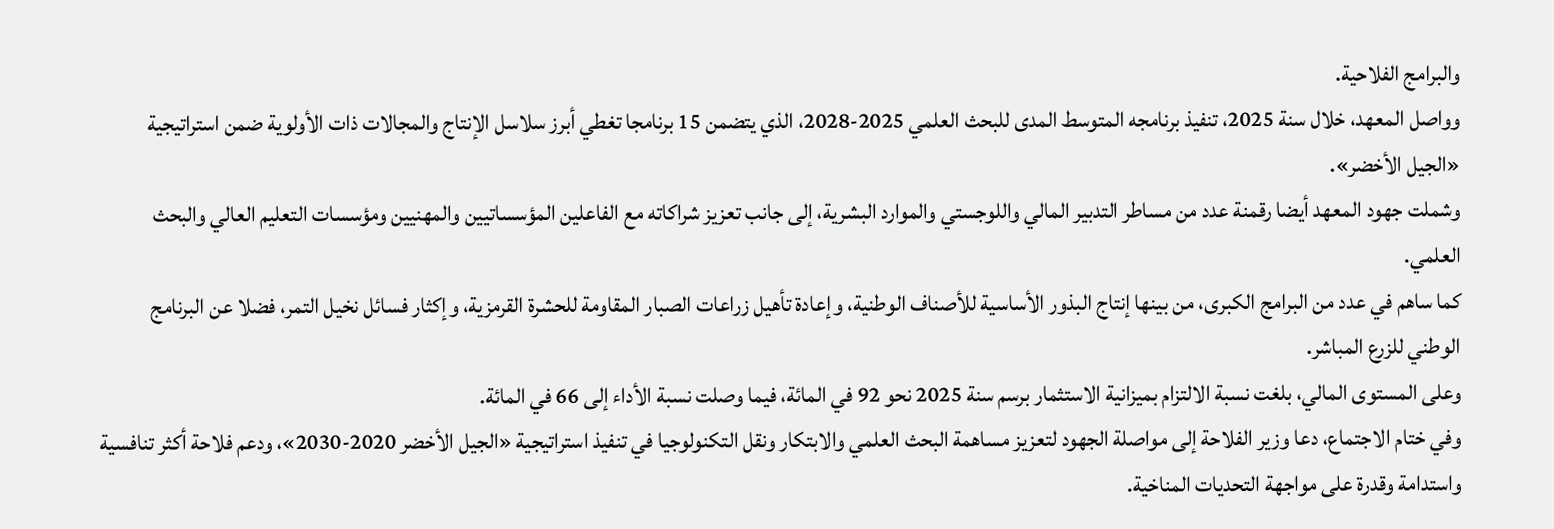والبرامج الفلاحية.
وواصل المعهد، خلال سنة 2025، تنفيذ برنامجه المتوسط المدى للبحث العلمي 2025-2028، الذي يتضمن 15 برنامجا تغطي أبرز سلاسل الإنتاج والمجالات ذات الأولوية ضمن استراتيجية «الجيل الأخضر».
وشملت جهود المعهد أيضا رقمنة عدد من مساطر التدبير المالي واللوجستي والموارد البشرية، إلى جانب تعزيز شراكاته مع الفاعلين المؤسساتيين والمهنيين ومؤسسات التعليم العالي والبحث العلمي.
كما ساهم في عدد من البرامج الكبرى، من بينها إنتاج البذور الأساسية للأصناف الوطنية، وإعادة تأهيل زراعات الصبار المقاومة للحشرة القرمزية، وإكثار فسائل نخيل التمر، فضلا عن البرنامج الوطني للزرع المباشر.
وعلى المستوى المالي، بلغت نسبة الالتزام بميزانية الاستثمار برسم سنة 2025 نحو 92 في المائة، فيما وصلت نسبة الأداء إلى 66 في المائة.
وفي ختام الاجتماع، دعا وزير الفلاحة إلى مواصلة الجهود لتعزيز مساهمة البحث العلمي والابتكار ونقل التكنولوجيا في تنفيذ استراتيجية «الجيل الأخضر 2020-2030»، ودعم فلاحة أكثر تنافسية واستدامة وقدرة على مواجهة التحديات المناخية.